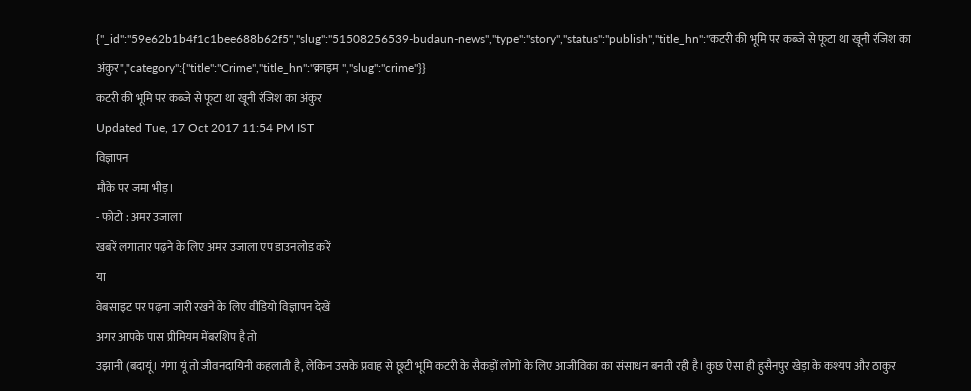{"_id":"59e62b1b4f1c1bee688b62f5","slug":"51508256539-budaun-news","type":"story","status":"publish","title_hn":"कटरी की भूमि पर कब्जे से फूटा था खूनी रंजिश का अंकुर","category":{"title":"Crime","title_hn":"क्राइम ","slug":"crime"}}
कटरी की भूमि पर कब्जे से फूटा था खूनी रंजिश का अंकुर
Updated Tue, 17 Oct 2017 11:54 PM IST
विज्ञापन
मौके पर जमा भीड़।
- फोटो : अमर उजाला
खबरें लगातार पढ़ने के लिए अमर उजाला एप डाउनलोड करें
या
वेबसाइट पर पढ़ना जारी रखने के लिए वीडियो विज्ञापन देखें
अगर आपके पास प्रीमियम मेंबरशिप है तो
उझानी (बदायूं। गंगा यूं तो जीवनदायिनी कहलाती है, लेकिन उसके प्रवाह से छूटी भूमि कटरी के सैकड़ों लोगों के लिए आजीविका का संसाधन बनती रही है। कुछ ऐसा ही हुसैनपुर खेड़ा के कश्यप और ठाकुर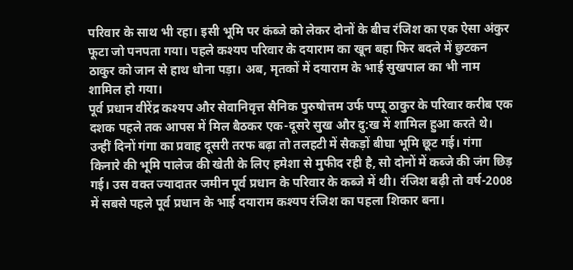परिवार के साथ भी रहा। इसी भूमि पर कंब्जे को लेकर दोनों के बीच रंजिश का एक ऐसा अंकुर फूटा जो पनपता गया। पहले कश्यप परिवार के दयाराम का खून बहा फिर बदले में छुटकन ठाकुर को जान से हाथ धोना पड़ा। अब, मृतकों में दयाराम के भाई सुखपाल का भी नाम शामिल हो गया।
पूर्व प्रधान वीरेंद्र कश्यप और सेवानिवृत्त सैनिक पुरुषोत्तम उर्फ पप्पू ठाकुर के परिवार करीब एक दशक पहले तक आपस में मिल बैठकर एक-दूसरे सुख और दु:ख में शामिल हुआ करते थे। उन्हीं दिनों गंगा का प्रवाह दूसरी तरफ बढ़ा तो तलहटी में सैकड़ों बीघा भूमि छूट गई। गंगा किनारे की भूमि पालेज की खेती के लिए हमेशा से मुफीद रही है, सो दोनों में कब्जे की जंग छिड़ गई। उस वक्त ज्यादातर जमीन पूर्व प्रधान के परिवार के कब्जे में थी। रंजिश बढ़ी तो वर्ष-2008 में सबसे पहले पूर्व प्रधान के भाई दयाराम कश्यप रंजिश का पहला शिकार बना।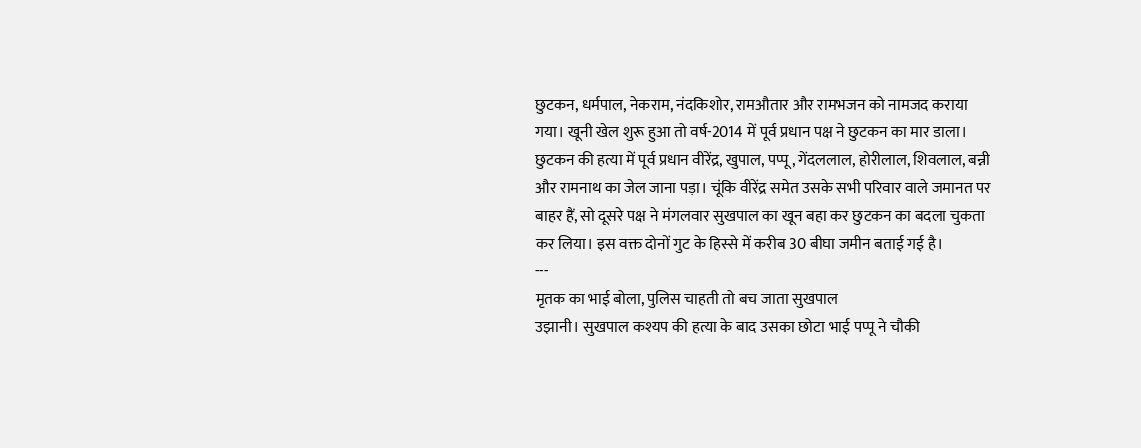छुटकन, धर्मपाल, नेकराम, नंदकिशोर, रामऔतार और रामभजन को नामजद कराया गया। खूनी खेल शुरू हुआ तो वर्ष-2014 में पूर्व प्रधान पक्ष ने छुटकन का मार डाला। छुटकन की हत्या में पूर्व प्रधान वीरेंद्र, खुपाल, पप्पू, गेंदललाल, होरीलाल, शिवलाल, बन्नी और रामनाथ का जेल जाना पड़ा। चूंकि वीरेंद्र समेत उसके सभी परिवार वाले जमानत पर बाहर हैं, सो दूसरे पक्ष ने मंगलवार सुखपाल का खून बहा कर छुटकन का बदला चुकता कर लिया। इस वक्त दोनों गुट के हिस्से में करीब 30 बीघा जमीन बताई गई है।
---
मृतक का भाई बोला, पुलिस चाहती तो बच जाता सुखपाल
उझानी। सुखपाल कश्यप की हत्या के बाद उसका छोटा भाई पप्पू ने चौकी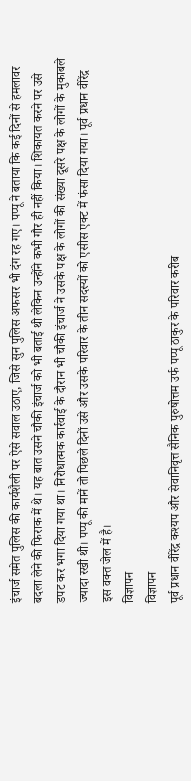इंचार्ज समेत पुलिस की कार्यशैली पर ऐसे सवाल उठाए, जिसे सुन पुलिस अफसर भी दंग रह गए। पप्पू ने बताया कि कई दिनों से हमलावर बदला लेने की फिराक में थे। यह बात उसने चौकी इंचार्ज को भी बताई थी लेकिन उन्होंने कभी गौर ही नहीं किया। शिकायत करने पर उसे डपट कर भगा दिया गया था। निरोधात्मक कार्रवाई के दौरान भी चौकी इंचार्ज ने उसके पक्ष के लोगों की संख्या दूसरे पक्ष के लोगों के मुकाबले ज्यादा रखी थी। पप्पू की मानें तो पिछले दिनों उसे और उसके परिवार के तीन सदस्यों को एसीस एक्ट में फंसा दिया गया। पूर्व प्रधान वीरेंद्र इस वक्त जेल में है।
विज्ञापन
विज्ञापन
पूर्व प्रधान वीरेंद्र कश्यप और सेवानिवृत्त सैनिक पुरुषोत्तम उर्फ पप्पू ठाकुर के परिवार करीब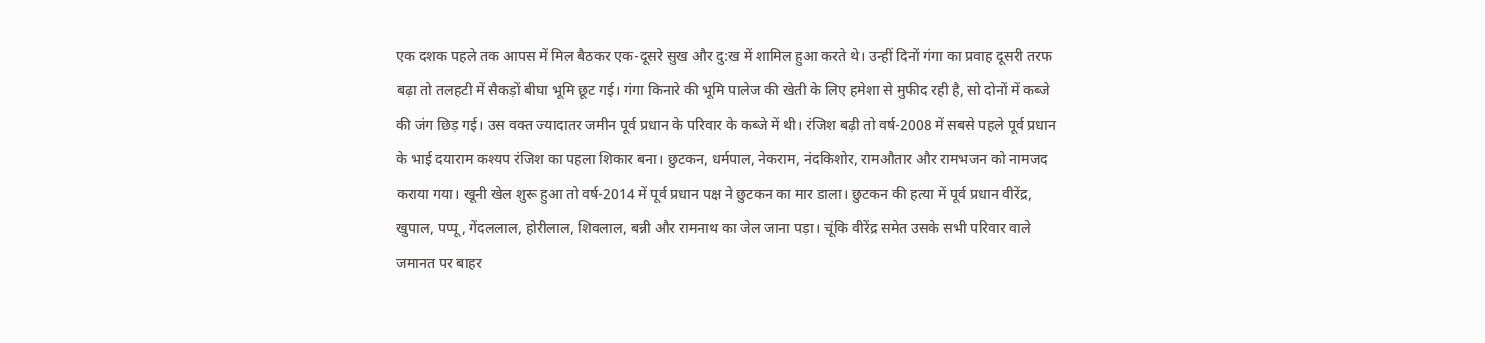एक दशक पहले तक आपस में मिल बैठकर एक-दूसरे सुख और दु:ख में शामिल हुआ करते थे। उन्हीं दिनों गंगा का प्रवाह दूसरी तरफ बढ़ा तो तलहटी में सैकड़ों बीघा भूमि छूट गई। गंगा किनारे की भूमि पालेज की खेती के लिए हमेशा से मुफीद रही है, सो दोनों में कब्जे की जंग छिड़ गई। उस वक्त ज्यादातर जमीन पूर्व प्रधान के परिवार के कब्जे में थी। रंजिश बढ़ी तो वर्ष-2008 में सबसे पहले पूर्व प्रधान के भाई दयाराम कश्यप रंजिश का पहला शिकार बना। छुटकन, धर्मपाल, नेकराम, नंदकिशोर, रामऔतार और रामभजन को नामजद कराया गया। खूनी खेल शुरू हुआ तो वर्ष-2014 में पूर्व प्रधान पक्ष ने छुटकन का मार डाला। छुटकन की हत्या में पूर्व प्रधान वीरेंद्र, खुपाल, पप्पू, गेंदललाल, होरीलाल, शिवलाल, बन्नी और रामनाथ का जेल जाना पड़ा। चूंकि वीरेंद्र समेत उसके सभी परिवार वाले जमानत पर बाहर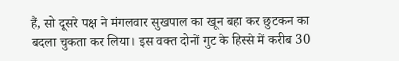हैं, सो दूसरे पक्ष ने मंगलवार सुखपाल का खून बहा कर छुटकन का बदला चुकता कर लिया। इस वक्त दोनों गुट के हिस्से में करीब 30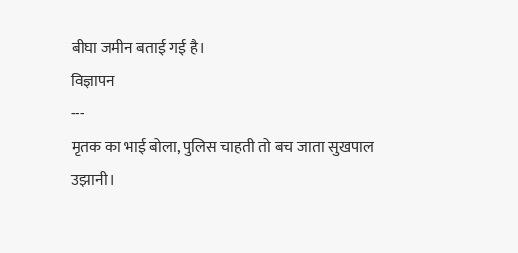बीघा जमीन बताई गई है।
विज्ञापन
---
मृतक का भाई बोला, पुलिस चाहती तो बच जाता सुखपाल
उझानी।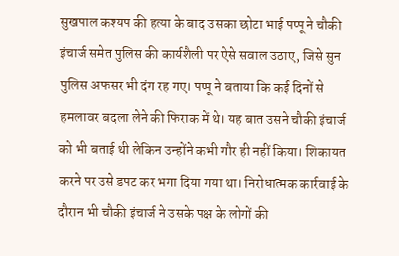सुखपाल कश्यप की हत्या के बाद उसका छोटा भाई पप्पू ने चौकी इंचार्ज समेत पुलिस की कार्यशैली पर ऐसे सवाल उठाए, जिसे सुन पुलिस अफसर भी दंग रह गए। पप्पू ने बताया कि कई दिनों से हमलावर बदला लेने की फिराक में थे। यह बात उसने चौकी इंचार्ज को भी बताई थी लेकिन उन्होंने कभी गौर ही नहीं किया। शिकायत करने पर उसे डपट कर भगा दिया गया था। निरोधात्मक कार्रवाई के दौरान भी चौकी इंचार्ज ने उसके पक्ष के लोगों की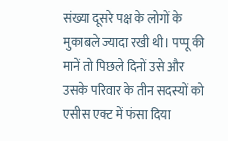संख्या दूसरे पक्ष के लोगों के मुकाबले ज्यादा रखी थी। पप्पू की मानें तो पिछले दिनों उसे और उसके परिवार के तीन सदस्यों को एसीस एक्ट में फंसा दिया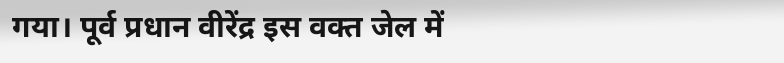गया। पूर्व प्रधान वीरेंद्र इस वक्त जेल में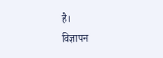है।
विज्ञापन